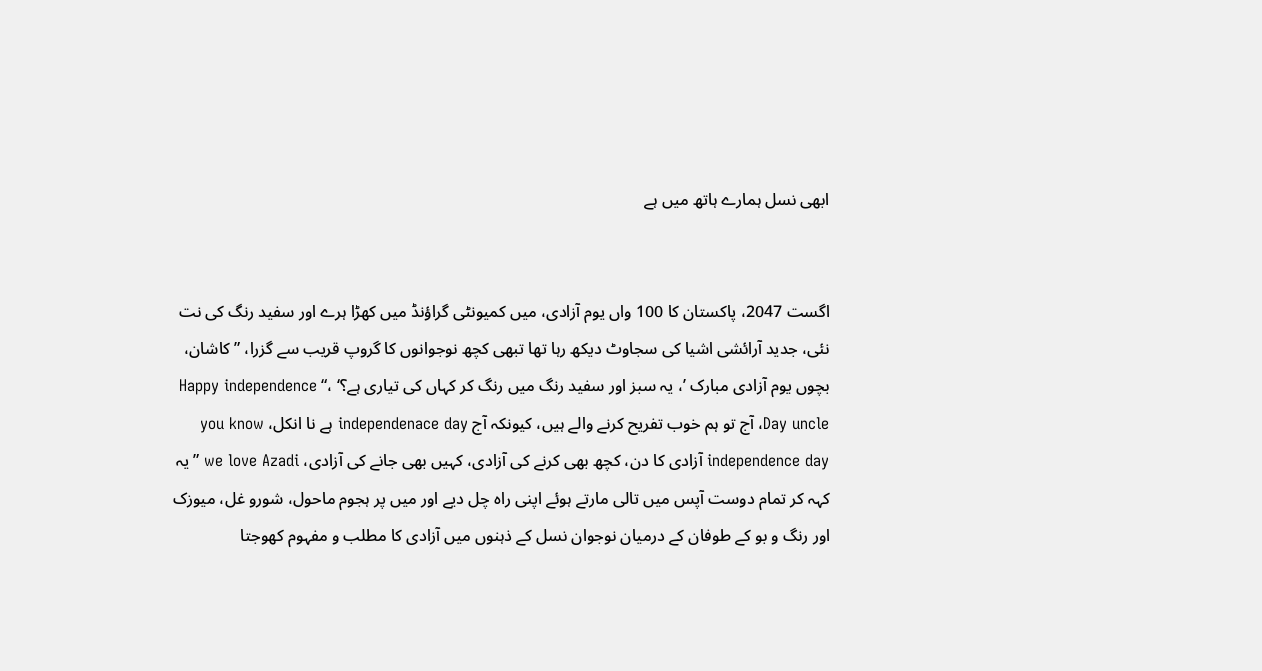ابھی نسل ہمارے ہاتھ میں ہے


اگست 2047، پاکستان کا 100 واں یوم آزادی، میں کمیونٹی گراؤنڈ میں کھڑا ہرے اور سفید رنگ کی نت نئی، جدید آرائشی اشیا کی سجاوٹ دیکھ رہا تھا تبھی کچھ نوجوانوں کا گروپ قریب سے گزرا، ”کاشان، بچوں یوم آزادی مبارک ’، یہ سبز اور سفید رنگ میں رنگ کر کہاں کی تیاری ہے؟‘ ،“ Happy independence Day uncle، آج تو ہم خوب تفریح کرنے والے ہیں، کیونکہ آج independenace day ہے نا انکل، you know independence day آزادی کا دن، کچھ بھی کرنے کی آزادی، کہیں بھی جانے کی آزادی، we love Azadi ”یہ کہہ کر تمام دوست آپس میں تالی مارتے ہوئے اپنی راہ چل دیے اور میں پر ہجوم ماحول، شورو غل، میوزک اور رنگ و بو کے طوفان کے درمیان نوجوان نسل کے ذہنوں میں آزادی کا مطلب و مفہوم کھوجتا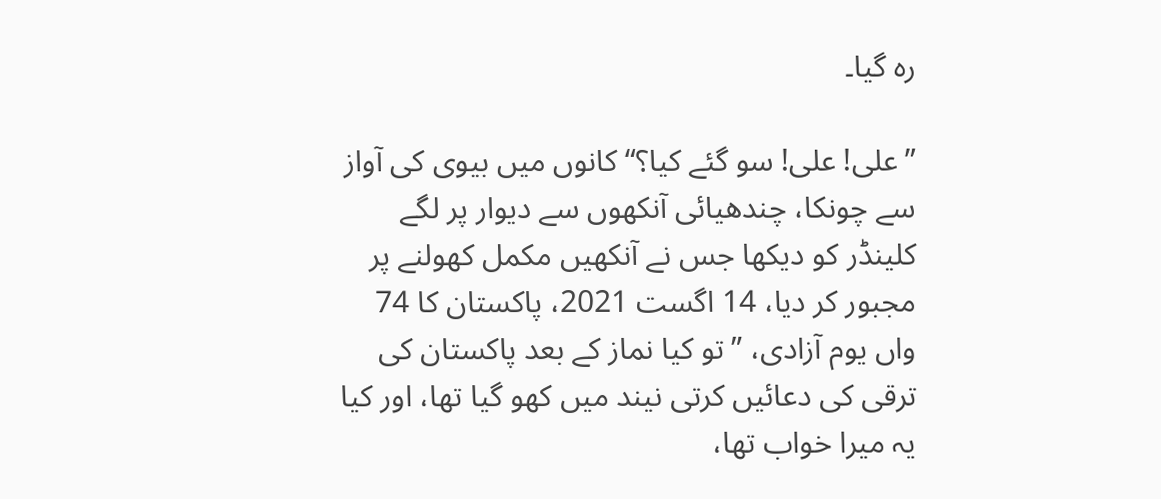رہ گیا۔

”علی! علی! سو گئے کیا؟“ کانوں میں بیوی کی آواز سے چونکا، چندھیائی آنکھوں سے دیوار پر لگے کلینڈر کو دیکھا جس نے آنکھیں مکمل کھولنے پر مجبور کر دیا، 14 اگست 2021، پاکستان کا 74 واں یوم آزادی، ”تو کیا نماز کے بعد پاکستان کی ترقی کی دعائیں کرتی نیند میں کھو گیا تھا، اور کیا یہ میرا خواب تھا،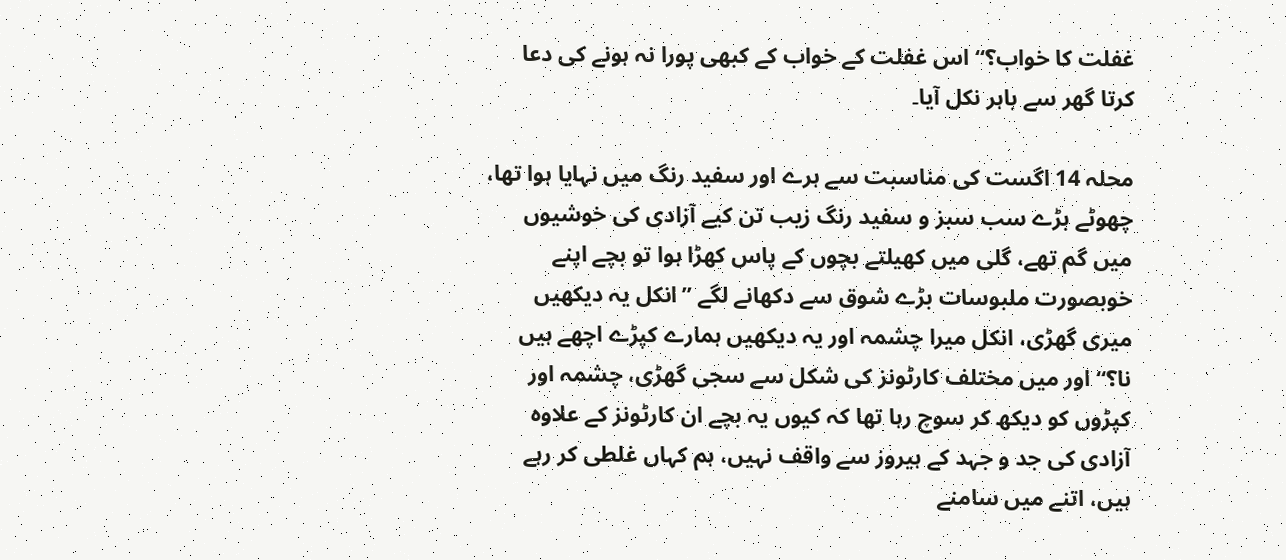غفلت کا خواب؟“ اس غفلت کے خواب کے کبھی پورا نہ ہونے کی دعا کرتا گھر سے باہر نکل آیا۔

محلہ 14 اگست کی مناسبت سے ہرے اور سفید رنگ میں نہایا ہوا تھا، چھوٹے بڑے سب سبز و سفید رنگ زیب تن کیے آزادی کی خوشیوں میں گم تھے، گلی میں کھیلتے بچوں کے پاس کھڑا ہوا تو بچے اپنے خوبصورت ملبوسات بڑے شوق سے دکھانے لگے ”انکل یہ دیکھیں میری گھڑی، انکل میرا چشمہ اور یہ دیکھیں ہمارے کپڑے اچھے ہیں نا؟“ اور میں مختلف کارٹونز کی شکل سے سجی گھڑی، چشمہ اور کپڑوں کو دیکھ کر سوچ رہا تھا کہ کیوں یہ بچے ان کارٹونز کے علاوہ آزادی کی جد و جہد کے ہیروز سے واقف نہیں، ہم کہاں غلطی کر رہے ہیں، اتنے میں سامنے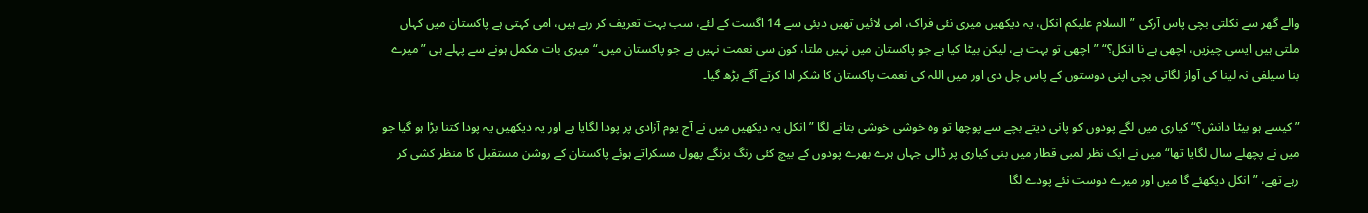والے گھر سے نکلتی بچی پاس آرکی ”السلام علیکم انکل، یہ دیکھیں میری نئی فراک، امی لائیں تھیں دبئی سے 14 اگست کے لئے، سب بہت تعریف کر رہے ہیں، امی کہتی ہے پاکستان میں کہاں ملتی ہیں ایسی چیزیں، اچھی ہے نا انکل؟“ ”اچھی تو بہت ہے، لیکن بیٹا کیا ہے جو پاکستان میں نہیں ملتا، کون سی نعمت نہیں ہے جو پاکستان میں۔“ میری بات مکمل ہونے سے پہلے ہی ”میرے بنا سیلفی نہ لینا کی آواز لگاتی بچی اپنی دوستوں کے پاس چل دی اور میں اللہ کی نعمت پاکستان کا شکر ادا کرتے آگے بڑھ گیا۔

”کیسے ہو بیٹا دانش؟“ کیاری میں لگے پودوں کو پانی دیتے بچے سے پوچھا تو وہ خوشی خوشی بتانے لگا ”انکل یہ دیکھیں میں نے آج یوم آزادی پر پودا لگایا ہے اور یہ دیکھیں یہ پودا کتنا بڑا ہو گیا جو میں نے پچھلے سال لگایا تھا“ میں نے ایک نظر لمبی قطار میں بنی کیاری پر ڈالی جہاں ہرے بھرے پودوں کے بیچ کئی رنگ برنگے پھول مسکراتے ہوئے پاکستان کے روشن مستقبل کا منظر کشی کر رہے تھے، ”انکل دیکھئے گا میں اور میرے دوست نئے پودے لگا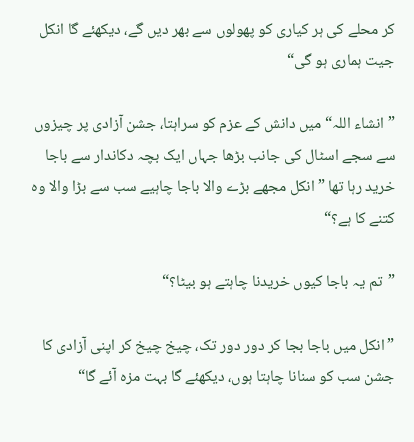کر محلے کی ہر کیاری کو پھولوں سے بھر دیں گے، دیکھئے گا انکل جیت ہماری ہو گی“

” انشاء اللہ“ میں دانش کے عزم کو سراہتا، جشن آزادی پر چیزوں سے سجے اسٹال کی جانب بڑھا جہاں ایک بچہ دکاندار سے باجا خرید رہا تھا ”انکل مجھے بڑے والا باجا چاہیے سب سے بڑا والا وہ کتنے کا ہے؟“

”تم یہ باجا کیوں خریدنا چاہتے ہو بیٹا؟“

”انکل میں باجا بجا کر دور دور تک، چیخ چیخ کر اپنی آزادی کا جشن سب کو سنانا چاہتا ہوں، دیکھئے گا بہت مزہ آئے گا“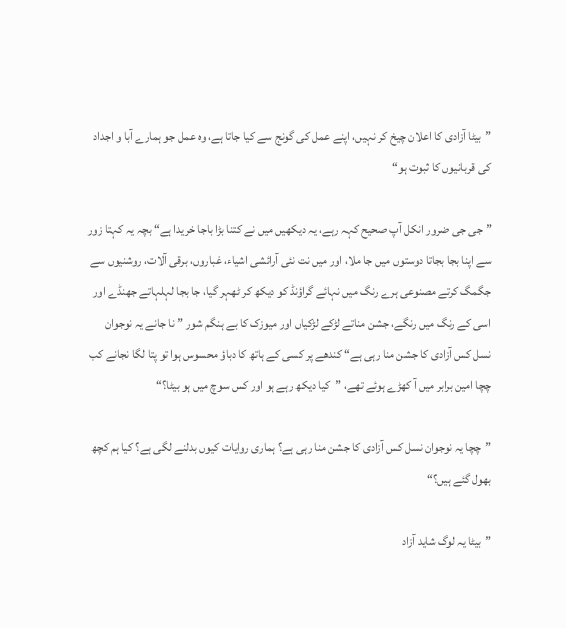”بیٹا آزادی کا اعلان چیخ کر نہیں، اپنے عمل کی گونج سے کیا جاتا ہے، وہ عمل جو ہمارے آبا و اجداد کی قربانیوں کا ثبوت ہو“

”جی جی ضرور انکل آپ صحیح کہہ رہے، یہ دیکھیں میں نے کتنا بڑا باجا خریدا ہے“ بچہ یہ کہتا زور سے اپنا بجا بجاتا دوستوں میں جا ملا، اور میں نت نئی آرائشی اشیاء، غباروں، برقی آلات، روشنیوں سے جگمگ کرتے مصنوعی ہرے رنگ میں نہائے گراؤنڈ کو دیکھ کر ٹھہر گیا، جا بجا لہلہاتے جھنڈے اور اسی کے رنگ میں رنگے، جشن مناتے لڑکے لڑکیاں اور میوزک کا بے ہنگم شور ”نا جانے یہ نوجوان نسل کس آزادی کا جشن منا رہی ہے“ کندھے پر کسی کے ہاتھ کا دباؤ محسوس ہوا تو پتا لگا نجانے کب چچا امین برابر میں آ کھڑے ہوئے تھے، ”کیا دیکھ رہے ہو اور کس سوچ میں ہو بیٹا؟“

”چچا یہ نوجوان نسل کس آزادی کا جشن منا رہی ہے؟ ہماری روایات کیوں بدلنے لگی ہے؟ کیا ہم کچھ بھول گئے ہیں؟“

”بیٹا یہ لوگ شاید آزاد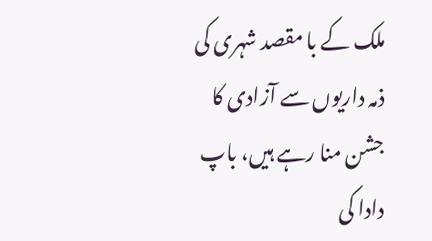ملک کے با مقصد شہری کی ذمہ داریوں سے آزادی کا جشن منا رہے ہیں، باپ دادا کی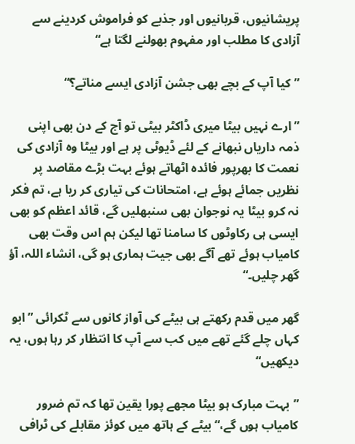پریشانیوں، قربانیوں اور جذبے کو فراموش کردینے سے آزادی کا مطلب اور مفہوم بھولنے لگتا ہے“

”کیا آپ کے بچے بھی جشن آزادی ایسے مناتے؟“

”ارے نہیں بیٹا میری ڈاکٹر بیٹی تو آج کے دن بھی اپنی ذمہ داریاں نبھانے کے لئے ڈیوٹی پر ہے اور بیٹا وہ آزادی کی نعمت کا بھرپور فائدہ اٹھاتے ہوئے بہت بڑے مقاصد پر نظریں جمائے ہوئے ہے، امتحانات کی تیاری کر ریا ہے، تم فکر نہ کرو بیٹا یہ نوجوان بھی سنبھلیں گے، قائد اعظم کو بھی ایسی ہی رکاوٹوں کا سامنا تھا لیکن ہم اس وقت بھی کامیاب ہوئے تھے آگے بھی جیت ہماری ہو گی، انشاء اللہ، آؤ گھر چلیں۔“

گھر میں قدم رکھتے ہی بیٹے کی آواز کانوں سے ٹکرائی ”ابو کہاں چلے گئے تھے میں کب سے آپ کا انتظار کر رہا ہوں، یہ دیکھیں“

”بہت مبارک ہو بیٹا مجھے پورا یقین تھا کہ تم ضرور کامیاب ہوں گے،“ بیٹے کے ہاتھ میں کوئز مقابلے کی ٹرافی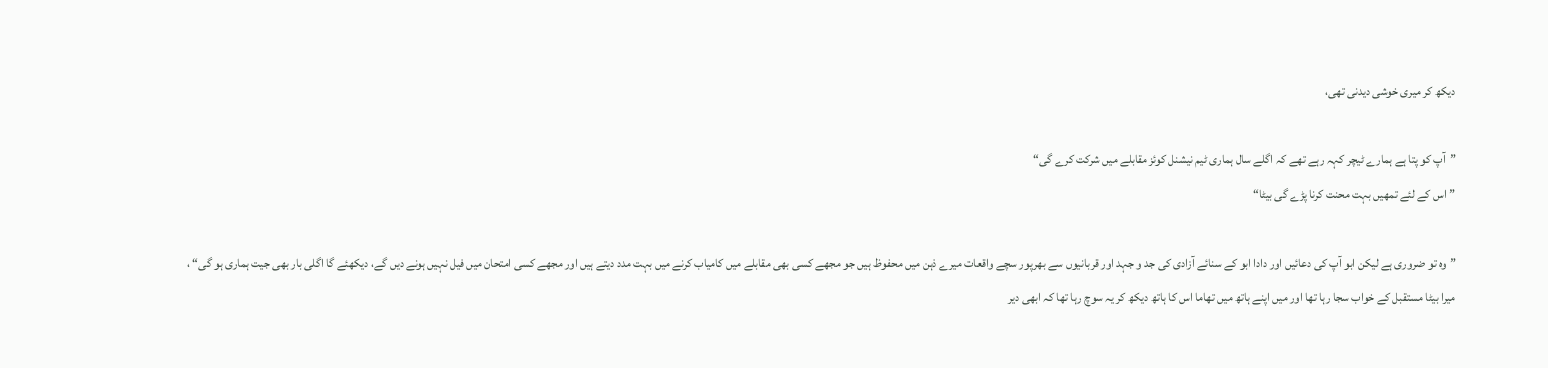دیکھ کر میری خوشی دیدنی تھی،

”آپ کو پتا ہے ہمارے ٹیچر کہہ رہے تھے کہ اگلے سال ہماری ٹیم نیشنل کوئز مقابلے میں شرکت کرے گی“
”اس کے لئے تمھیں بہت محنت کرنا پڑے گی بیٹا“

”وہ تو ضروری ہے لیکن ابو آپ کی دعائیں اور دادا ابو کے سنائے آزادی کی جد و جہد اور قربانیوں سے بھرپور سچے واقعات میرے ذہن میں محفوظ ہیں جو مجھے کسی بھی مقابلے میں کامیاب کرنے میں بہت مدد دیتے ہیں اور مجھے کسی امتحان میں فیل نہیں ہونے دیں گے، دیکھئے گا اگلی بار بھی جیت ہماری ہو گی“ ، میرا بیٹا مستقبل کے خواب سجا رہا تھا اور میں اپنے ہاتھ میں تھاما اس کا ہاتھ دیکھ کر یہ سوچ رہا تھا کہ ابھی دیر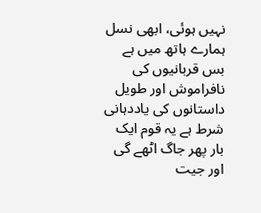نہیں ہوئی، ابھی نسل ہمارے ہاتھ میں ہے بس قربانیوں کی نافراموش اور طویل داستانوں کی یاددہانی شرط ہے یہ قوم ایک بار پھر جاگ اٹھے گی اور جیت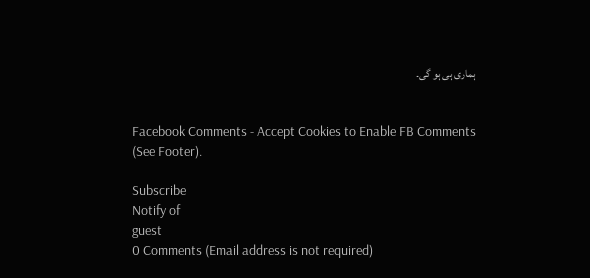ہماری ہی ہو گی۔


Facebook Comments - Accept Cookies to Enable FB Comments (See Footer).

Subscribe
Notify of
guest
0 Comments (Email address is not required)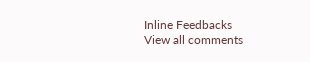Inline Feedbacks
View all comments